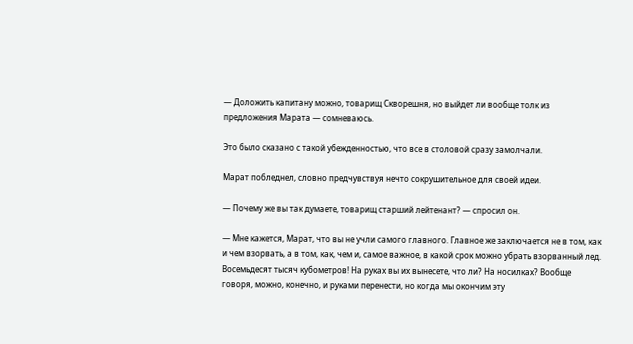— Доложить капитану можно, товарищ Скворешня, но выйдет ли вообще толк из предложения Марата — сомневаюсь.

Это было сказано с такой убежденностью, что все в столовой сразу замолчали.

Марат побледнел, словно предчувствуя нечто сокрушительное для своей идеи.

— Почему же вы так думаете, товарищ старший лейтенант? — спросил он.

— Мне кажется, Марат, что вы не учли самого главного. Главное же заключается не в том, как и чем взорвать, а в том, как, чем и, самое важное, в какой срок можно убрать взорванный лед. Восемьдесят тысяч кубометров! На руках вы их вынесете, что ли? На носилках? Вообще говоря, можно, конечно, и руками перенести, но когда мы окончим эту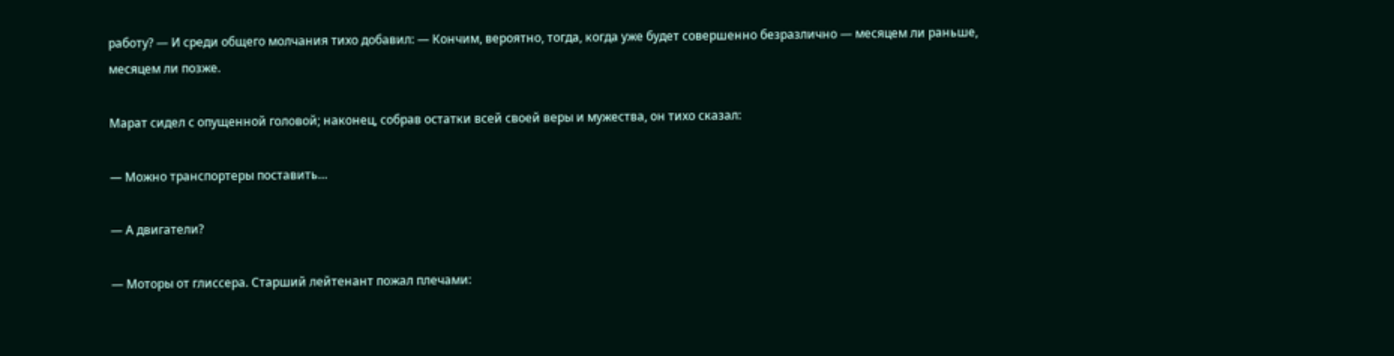работу? — И среди общего молчания тихо добавил: — Кончим, вероятно, тогда, когда уже будет совершенно безразлично — месяцем ли раньше, месяцем ли позже.

Марат сидел с опущенной головой; наконец, собрав остатки всей своей веры и мужества, он тихо сказал:

— Можно транспортеры поставить…

— А двигатели?

— Моторы от глиссера. Старший лейтенант пожал плечами: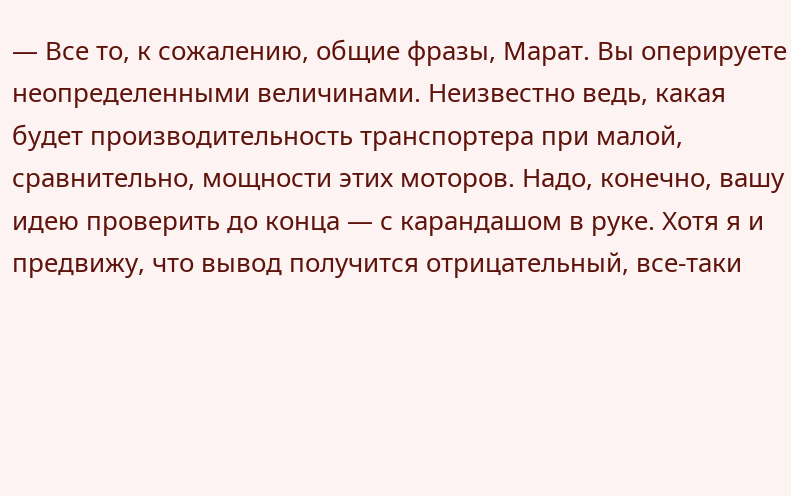— Все то, к сожалению, общие фразы, Марат. Вы оперируете неопределенными величинами. Неизвестно ведь, какая будет производительность транспортера при малой, сравнительно, мощности этих моторов. Надо, конечно, вашу идею проверить до конца — с карандашом в руке. Хотя я и предвижу, что вывод получится отрицательный, все-таки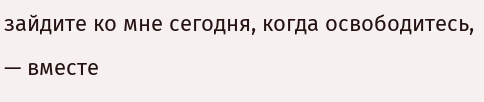зайдите ко мне сегодня, когда освободитесь, — вместе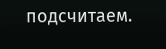подсчитаем.